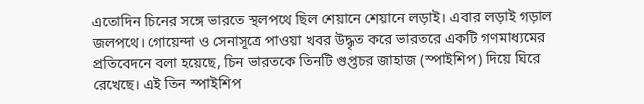এতোদিন চিনের সঙ্গে ভারতে স্থলপথে ছিল শেয়ানে শেয়ানে লড়াই। এবার লড়াই গড়াল জলপথে। গোয়েন্দা ও সেনাসূত্রে পাওয়া খবর উদ্ধৃত করে ভারতরে একটি গণমাধ্যমের প্রতিবেদনে বলা হয়েছে, চিন ভারতকে তিনটি গুপ্তচর জাহাজ (স্পাইশিপ) দিয়ে ঘিরে রেখেছে। এই তিন স্পাইশিপ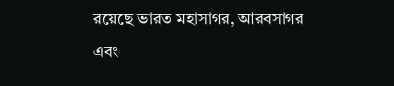রয়েছে ভারত মহাসাগর, আরবসাগর এবং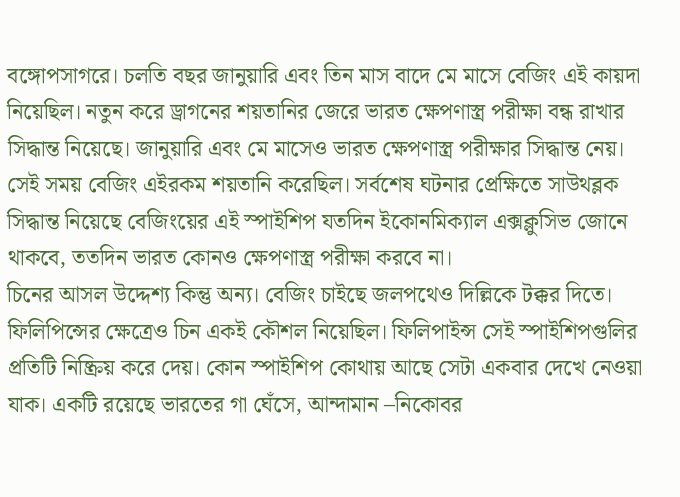বঙ্গোপসাগরে। চলতি বছর জানুয়ারি এবং তিন মাস বাদে মে মাসে বেজিং এই কায়দা নিয়েছিল। নতুন করে ড্রাগনের শয়তানির জেরে ভারত ক্ষেপণাস্ত্র পরীক্ষা বন্ধ রাখার সিদ্ধান্ত নিয়েছে। জানুয়ারি এবং মে মাসেও ভারত ক্ষেপণাস্ত্র পরীক্ষার সিদ্ধান্ত নেয়। সেই সময় বেজিং এইরকম শয়তানি করেছিল। সর্বশেষ ঘটনার প্রেক্ষিতে সাউথব্লক সিদ্ধান্ত নিয়েছে বেজিংয়ের এই স্পাইশিপ যতদিন ইকোনমিক্যাল এক্সক্লুসিভ জোনে থাকবে, ততদিন ভারত কোনও ক্ষেপণাস্ত্র পরীক্ষা করবে না।
চিনের আসল উদ্দেশ্য কিন্তু অন্য। বেজিং চাইছে জলপথেও দিল্লিকে টক্কর দিতে। ফিলিপিন্সের ক্ষেত্রেও চিন একই কৌশল নিয়েছিল। ফিলিপাইন্স সেই স্পাইশিপগুলির প্রতিটি নিষ্ক্রিয় করে দেয়। কোন স্পাইশিপ কোথায় আছে সেটা একবার দেখে নেওয়া যাক। একটি রয়েছে ভারতের গা ঘেঁসে, আন্দামান –নিকোবর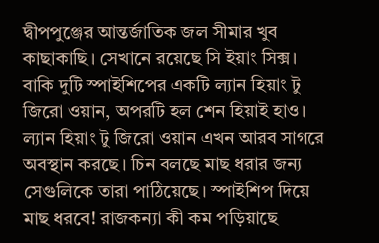দ্বীপপুঞ্জের আন্তর্জাতিক জল সীমার খুব কাছাকাছি। সেখানে রয়েছে সি ইয়াং সিক্স। বাকি দুটি স্পাইশিপের একটি ল্যান হিয়াং টু জিরো ওয়ান, অপরটি হল শেন হিয়াই হাও।
ল্যান হিয়াং টু জিরো ওয়ান এখন আরব সাগরে অবস্থান করছে। চিন বলছে মাছ ধরার জন্য সেগুলিকে তারা পাঠিয়েছে। স্পাইশিপ দিয়ে মাছ ধরবে! রাজকন্যা কী কম পড়িয়াছে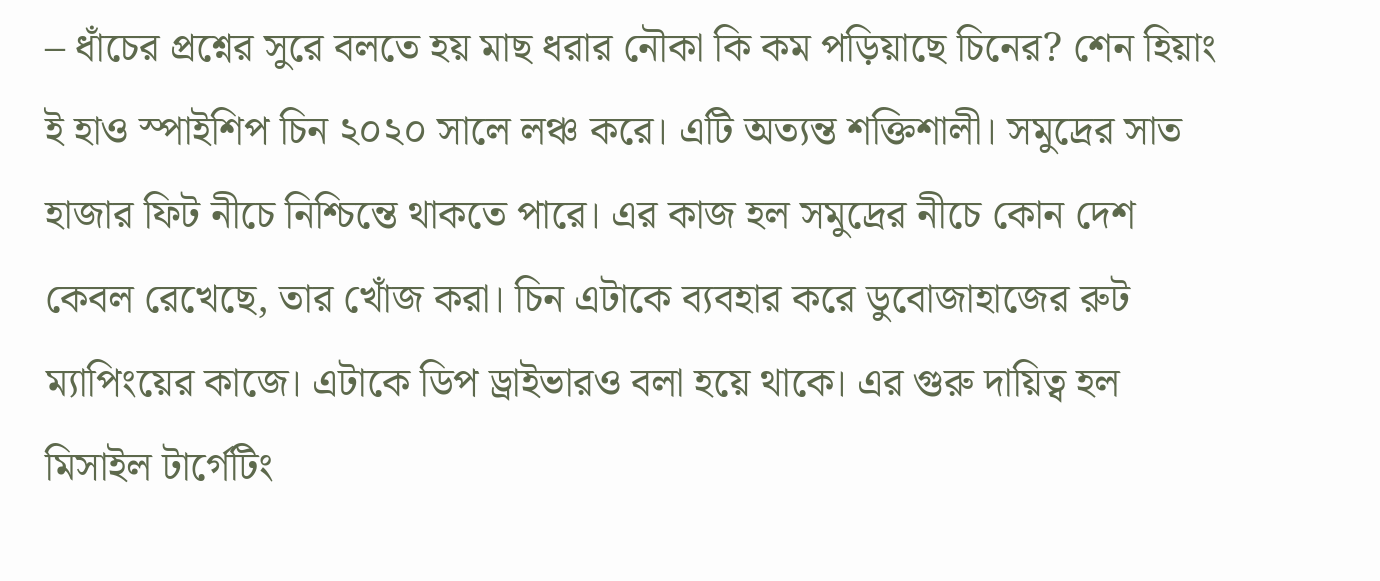– ধাঁচের প্রশ্নের সুরে বলতে হয় মাছ ধরার নৌকা কি কম পড়িয়াছে চিনের? শেন হিয়াং ই হাও স্পাইশিপ চিন ২০২০ সালে লঞ্চ করে। এটি অত্যন্ত শক্তিশালী। সমুদ্রের সাত হাজার ফিট নীচে নিশ্চিন্তে থাকতে পারে। এর কাজ হল সমুদ্রের নীচে কোন দেশ কেবল রেখেছে, তার খোঁজ করা। চিন এটাকে ব্যবহার করে ডুবোজাহাজের রুট ম্যাপিংয়ের কাজে। এটাকে ডিপ ড্রাইভারও বলা হয়ে থাকে। এর গুরু দায়িত্ব হল মিসাইল টার্গেটিং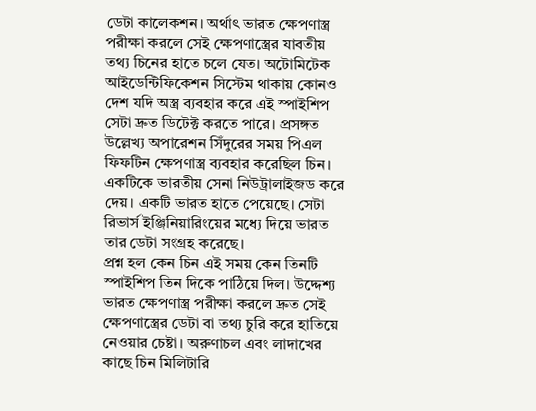ডেটা কালেকশন। অর্থাৎ ভারত ক্ষেপণাস্ত্র পরীক্ষা করলে সেই ক্ষেপণাস্ত্রের যাবতীয় তথ্য চিনের হাতে চলে যেত। অটোমিটেক আইডেন্টিফিকেশন সিস্টেম থাকায় কোনও দেশ যদি অস্ত্র ব্যবহার করে এই স্পাইশিপ সেটা দ্রুত ডিটেক্ট করতে পারে। প্রসঙ্গত উল্লেখ্য অপারেশন সিঁদুরের সময় পিএল ফিফটিন ক্ষেপণাস্ত্র ব্যবহার করেছিল চিন। একটিকে ভারতীয় সেনা নিউট্রালাইজড করে দেয়। একটি ভারত হাতে পেয়েছে। সেটা রিভার্স ইঞ্জিনিয়ারিংয়ের মধ্যে দিয়ে ভারত তার ডেটা সংগ্রহ করেছে।
প্রশ্ন হল কেন চিন এই সময় কেন তিনটি স্পাইশিপ তিন দিকে পাঠিয়ে দিল। উদ্দেশ্য ভারত ক্ষেপণাস্ত্র পরীক্ষা করলে দ্রুত সেই ক্ষেপণাস্ত্রের ডেটা বা তথ্য চুরি করে হাতিয়ে নেওয়ার চেষ্টা। অরুণাচল এবং লাদাখের কাছে চিন মিলিটারি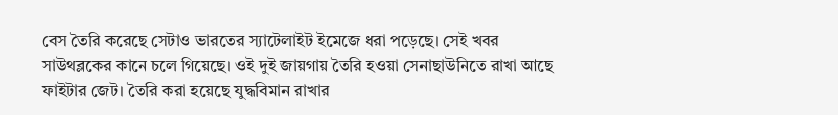বেস তৈরি করেছে সেটাও ভারতের স্যাটেলাইট ইমেজে ধরা পড়েছে। সেই খবর সাউথব্লকের কানে চলে গিয়েছে। ওই দুই জায়গায় তৈরি হওয়া সেনাছাউনিতে রাখা আছে ফাইটার জেট। তৈরি করা হয়েছে যুদ্ধবিমান রাখার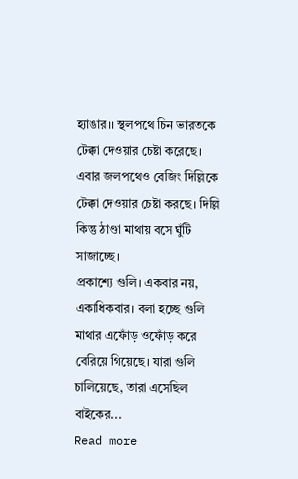হ্যাঙার।। স্থলপথে চিন ভারতকে টেক্কা দেওয়ার চেষ্টা করেছে। এবার জলপথেও বেজিং দিল্লিকে টেক্কা দেওয়ার চেষ্টা করছে। দিল্লি কিন্তু ঠাণ্ডা মাথায় বসে ঘুঁটি সাজাচ্ছে।
প্রকাশ্যে গুলি। একবার নয়, একাধিকবার। বলা হচ্ছে গুলি মাথার এফোঁড় ওফোঁড় করে বেরিয়ে গিয়েছে। যারা গুলি চালিয়েছে, তারা এসেছিল বাইকের...
Read more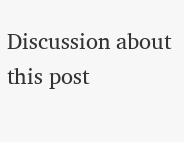Discussion about this post